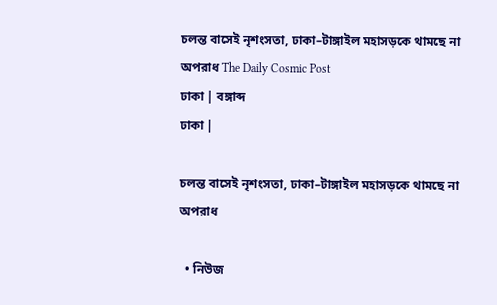চলন্ত বাসেই নৃশংসতা, ঢাকা–টাঙ্গাইল মহাসড়কে থামছে না অপরাধ The Daily Cosmic Post
ঢাকা | বঙ্গাব্দ
ঢাকা |

চলন্ত বাসেই নৃশংসতা, ঢাকা–টাঙ্গাইল মহাসড়কে থামছে না অপরাধ

  • নিউজ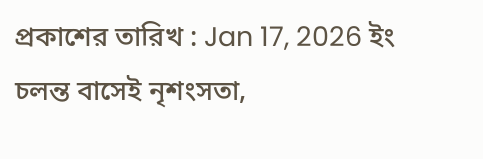প্রকাশের তারিখ : Jan 17, 2026 ইং
চলন্ত বাসেই নৃশংসতা,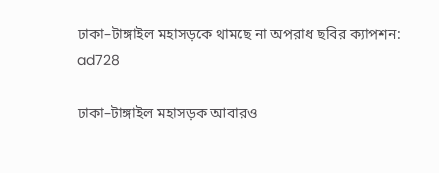ঢাকা–টাঙ্গাইল মহাসড়কে থামছে না অপরাধ ছবির ক্যাপশন:
ad728

ঢাকা–টাঙ্গাইল মহাসড়ক আবারও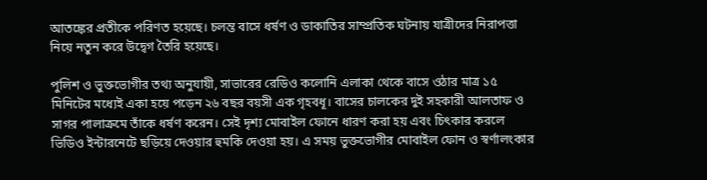আতঙ্কের প্রতীকে পরিণত হয়েছে। চলন্ত বাসে ধর্ষণ ও ডাকাতির সাম্প্রতিক ঘটনায় যাত্রীদের নিরাপত্তা নিয়ে নতুন করে উদ্বেগ তৈরি হয়েছে।

পুলিশ ও ভুক্তভোগীর তথ্য অনুযায়ী, সাভারের রেডিও কলোনি এলাকা থেকে বাসে ওঠার মাত্র ১৫ মিনিটের মধ্যেই একা হয়ে পড়েন ২৬ বছর বয়সী এক গৃহবধূ। বাসের চালকের দুই সহকারী আলতাফ ও সাগর পালাক্রমে তাঁকে ধর্ষণ করেন। সেই দৃশ্য মোবাইল ফোনে ধারণ করা হয় এবং চিৎকার করলে ভিডিও ইন্টারনেটে ছড়িয়ে দেওয়ার হুমকি দেওয়া হয়। এ সময় ভুক্তভোগীর মোবাইল ফোন ও স্বর্ণালংকার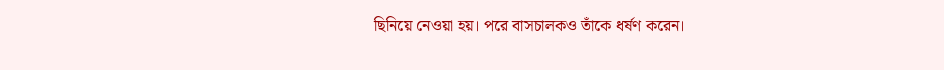ছিনিয়ে নেওয়া হয়। পরে বাসচালকও তাঁকে ধর্ষণ করেন।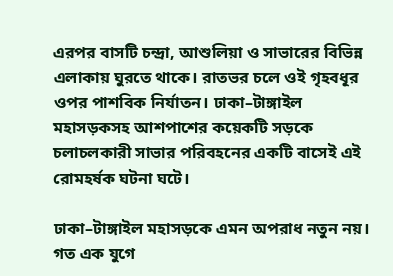এরপর বাসটি চন্দ্রা, আশুলিয়া ও সাভারের বিভিন্ন এলাকায় ঘুরতে থাকে। রাতভর চলে ওই গৃহবধূর ওপর পাশবিক নির্যাতন। ঢাকা–টাঙ্গাইল মহাসড়কসহ আশপাশের কয়েকটি সড়কে চলাচলকারী সাভার পরিবহনের একটি বাসেই এই রোমহর্ষক ঘটনা ঘটে।

ঢাকা–টাঙ্গাইল মহাসড়কে এমন অপরাধ নতুন নয়। গত এক যুগে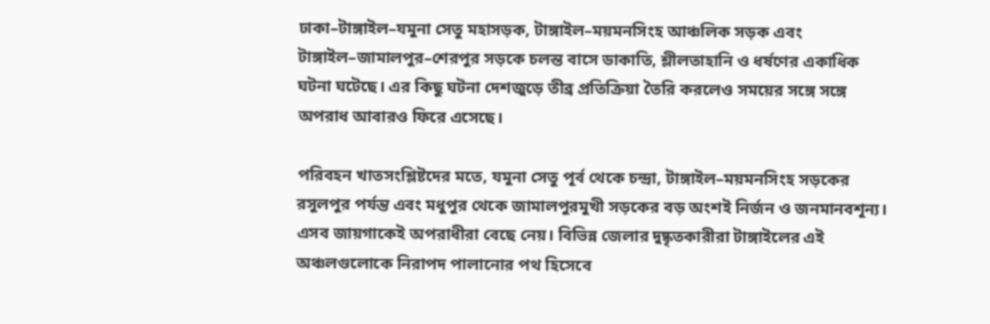ঢাকা–টাঙ্গাইল–যমুনা সেতু মহাসড়ক, টাঙ্গাইল–ময়মনসিংহ আঞ্চলিক সড়ক এবং টাঙ্গাইল–জামালপুর–শেরপুর সড়কে চলন্ত বাসে ডাকাতি, শ্লীলতাহানি ও ধর্ষণের একাধিক ঘটনা ঘটেছে। এর কিছু ঘটনা দেশজুড়ে তীব্র প্রতিক্রিয়া তৈরি করলেও সময়ের সঙ্গে সঙ্গে অপরাধ আবারও ফিরে এসেছে।

পরিবহন খাতসংশ্লিষ্টদের মতে, যমুনা সেতু পূর্ব থেকে চন্দ্রা, টাঙ্গাইল–ময়মনসিংহ সড়কের রসুলপুর পর্যন্ত এবং মধুপুর থেকে জামালপুরমুখী সড়কের বড় অংশই নির্জন ও জনমানবশূন্য। এসব জায়গাকেই অপরাধীরা বেছে নেয়। বিভিন্ন জেলার দুষ্কৃতকারীরা টাঙ্গাইলের এই অঞ্চলগুলোকে নিরাপদ পালানোর পথ হিসেবে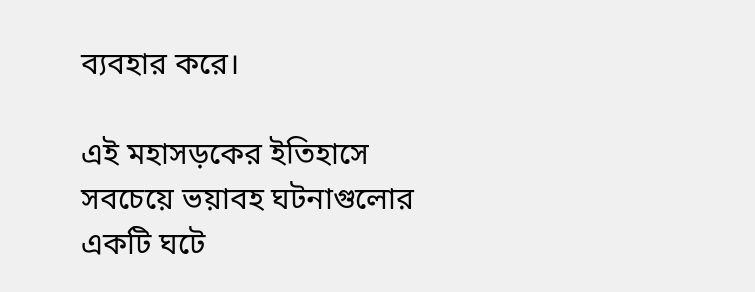ব্যবহার করে।

এই মহাসড়কের ইতিহাসে সবচেয়ে ভয়াবহ ঘটনাগুলোর একটি ঘটে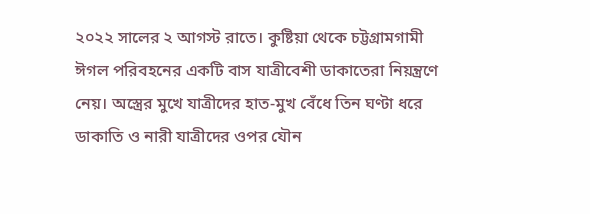২০২২ সালের ২ আগস্ট রাতে। কুষ্টিয়া থেকে চট্টগ্রামগামী ঈগল পরিবহনের একটি বাস যাত্রীবেশী ডাকাতেরা নিয়ন্ত্রণে নেয়। অস্ত্রের মুখে যাত্রীদের হাত-মুখ বেঁধে তিন ঘণ্টা ধরে ডাকাতি ও নারী যাত্রীদের ওপর যৌন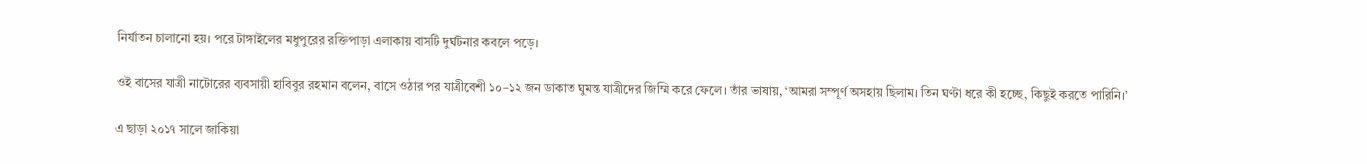নির্যাতন চালানো হয়। পরে টাঙ্গাইলের মধুপুরের রক্তিপাড়া এলাকায় বাসটি দুর্ঘটনার কবলে পড়ে।

ওই বাসের যাত্রী নাটোরের ব্যবসায়ী হাবিবুর রহমান বলেন, বাসে ওঠার পর যাত্রীবেশী ১০–১২ জন ডাকাত ঘুমন্ত যাত্রীদের জিম্মি করে ফেলে। তাঁর ভাষায়, ‘আমরা সম্পূর্ণ অসহায় ছিলাম। তিন ঘণ্টা ধরে কী হচ্ছে, কিছুই করতে পারিনি।’

এ ছাড়া ২০১৭ সালে জাকিয়া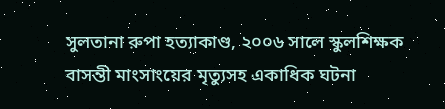সুলতানা রুপা হত্যাকাণ্ড, ২০০৬ সালে স্কুলশিক্ষক বাসন্তী মাংসাংয়ের মৃত্যুসহ একাধিক ঘটনা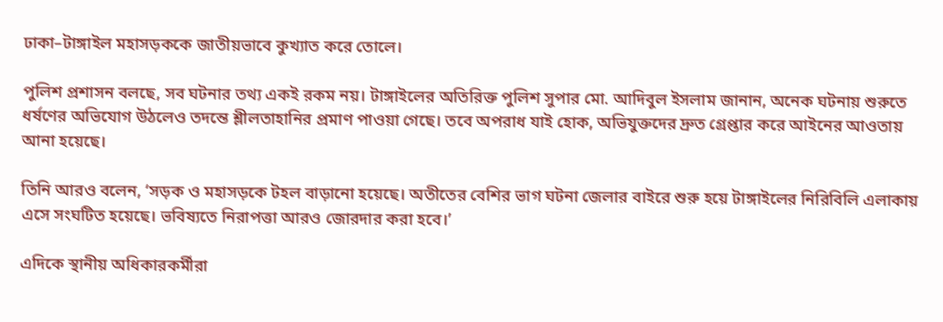ঢাকা–টাঙ্গাইল মহাসড়ককে জাতীয়ভাবে কুখ্যাত করে তোলে।

পুলিশ প্রশাসন বলছে, সব ঘটনার তথ্য একই রকম নয়। টাঙ্গাইলের অতিরিক্ত পুলিশ সুপার মো. আদিবুল ইসলাম জানান, অনেক ঘটনায় শুরুতে ধর্ষণের অভিযোগ উঠলেও তদন্তে শ্লীলতাহানির প্রমাণ পাওয়া গেছে। তবে অপরাধ যাই হোক, অভিযুক্তদের দ্রুত গ্রেপ্তার করে আইনের আওতায় আনা হয়েছে।

তিনি আরও বলেন, ‘সড়ক ও মহাসড়কে টহল বাড়ানো হয়েছে। অতীতের বেশির ভাগ ঘটনা জেলার বাইরে শুরু হয়ে টাঙ্গাইলের নিরিবিলি এলাকায় এসে সংঘটিত হয়েছে। ভবিষ্যতে নিরাপত্তা আরও জোরদার করা হবে।’

এদিকে স্থানীয় অধিকারকর্মীরা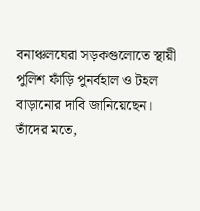বনাঞ্চলঘেরা সড়কগুলোতে স্থায়ী পুলিশ ফাঁড়ি পুনর্বহাল ও টহল বাড়ানোর দাবি জানিয়েছেন। তাঁদের মতে,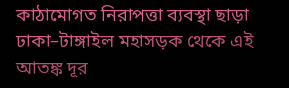কাঠামোগত নিরাপত্তা ব্যবস্থা ছাড়া ঢাকা–টাঙ্গাইল মহাসড়ক থেকে এই আতঙ্ক দূর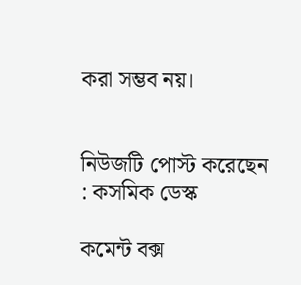করা সম্ভব নয়।


নিউজটি পোস্ট করেছেন : কসমিক ডেস্ক

কমেন্ট বক্স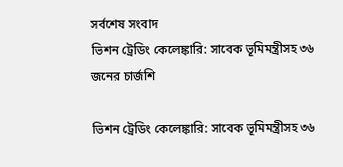সর্বশেষ সংবাদ
ভিশন ট্রেডিং কেলেঙ্কারি: সাবেক ভূমিমন্ত্রীসহ ৩৬ জনের চার্জশি

ভিশন ট্রেডিং কেলেঙ্কারি: সাবেক ভূমিমন্ত্রীসহ ৩৬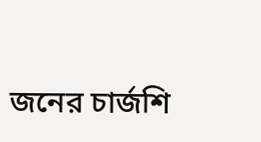জনের চার্জশি